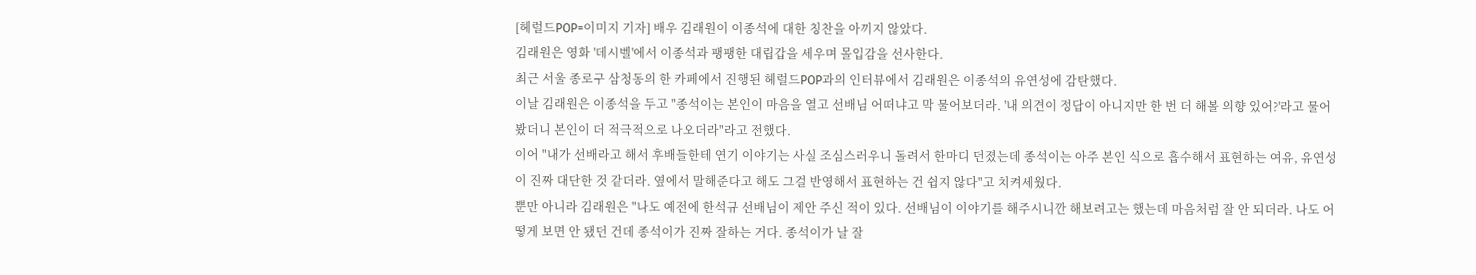[헤럴드POP=이미지 기자] 배우 김래원이 이종석에 대한 칭찬을 아끼지 않았다.
김래원은 영화 '데시벨'에서 이종석과 팽팽한 대립갑을 세우며 몰입감을 선사한다.
최근 서울 종로구 삼청동의 한 카페에서 진행된 헤럴드POP과의 인터뷰에서 김래원은 이종석의 유연성에 감탄했다.
이날 김래원은 이종석을 두고 "종석이는 본인이 마음을 열고 선배님 어떠냐고 막 물어보더라. '내 의견이 정답이 아니지만 한 번 더 해볼 의향 있어?'라고 물어봤더니 본인이 더 적극적으로 나오더라"라고 전했다.
이어 "내가 선배라고 해서 후배들한테 연기 이야기는 사실 조심스러우니 돌려서 한마디 던졌는데 종석이는 아주 본인 식으로 흡수해서 표현하는 여유, 유연성이 진짜 대단한 것 같더라. 옆에서 말해준다고 해도 그걸 반영해서 표현하는 건 쉽지 않다"고 치켜세웠다.
뿐만 아니라 김래원은 "나도 예전에 한석규 선배님이 제안 주신 적이 있다. 선배님이 이야기를 해주시니깐 해보려고는 했는데 마음처럼 잘 안 되더라. 나도 어떻게 보면 안 됐던 건데 종석이가 진짜 잘하는 거다. 종석이가 날 잘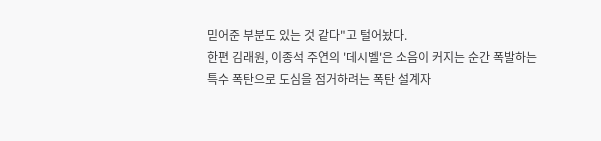믿어준 부분도 있는 것 같다"고 털어놨다.
한편 김래원, 이종석 주연의 '데시벨'은 소음이 커지는 순간 폭발하는 특수 폭탄으로 도심을 점거하려는 폭탄 설계자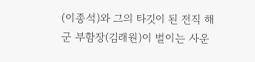(이종석)와 그의 타깃이 된 전직 해군 부함장(김래원)이 벌이는 사운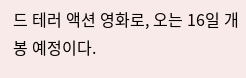드 테러 액션 영화로, 오는 16일 개봉 예정이다.